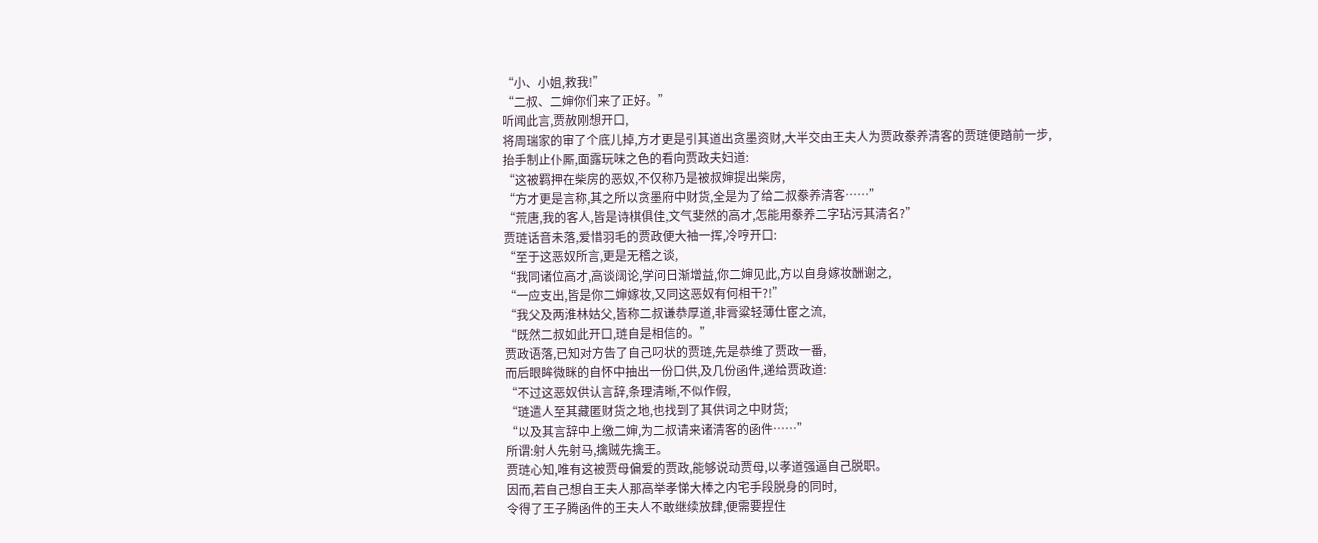“小、小姐,救我!”
“二叔、二婶你们来了正好。”
听闻此言,贾赦刚想开口,
将周瑞家的审了个底儿掉,方才更是引其道出贪墨资财,大半交由王夫人为贾政豢养清客的贾琏便踏前一步,
抬手制止仆厮,面露玩味之色的看向贾政夫妇道:
“这被羁押在柴房的恶奴,不仅称乃是被叔婶提出柴房,
“方才更是言称,其之所以贪墨府中财货,全是为了给二叔豢养清客……”
“荒唐,我的客人,皆是诗棋俱佳,文气斐然的高才,怎能用豢养二字玷污其清名?”
贾琏话音未落,爱惜羽毛的贾政便大袖一挥,冷哼开口:
“至于这恶奴所言,更是无稽之谈,
“我同诸位高才,高谈阔论,学问日渐增益,你二婶见此,方以自身嫁妆酬谢之,
“一应支出,皆是你二婶嫁妆,又同这恶奴有何相干?!”
“我父及两淮林姑父,皆称二叔谦恭厚道,非膏粱轻薄仕宦之流,
“既然二叔如此开口,琏自是相信的。”
贾政语落,已知对方告了自己叼状的贾琏,先是恭维了贾政一番,
而后眼眸微眯的自怀中抽出一份口供,及几份函件,递给贾政道:
“不过这恶奴供认言辞,条理清晰,不似作假,
“琏遣人至其藏匿财货之地,也找到了其供词之中财货;
“以及其言辞中上缴二婶,为二叔请来诸清客的函件……”
所谓:射人先射马,擒贼先擒王。
贾琏心知,唯有这被贾母偏爱的贾政,能够说动贾母,以孝道强逼自己脱职。
因而,若自己想自王夫人那高举孝悌大棒之内宅手段脱身的同时,
令得了王子腾函件的王夫人不敢继续放肆,便需要捏住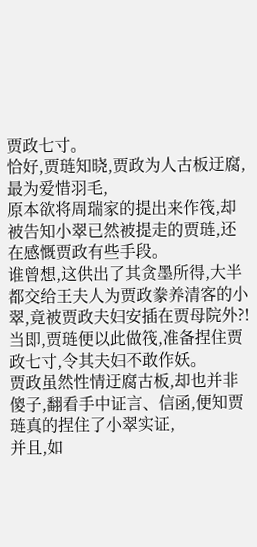贾政七寸。
恰好,贾琏知晓,贾政为人古板迂腐,最为爱惜羽毛,
原本欲将周瑞家的提出来作筏,却被告知小翠已然被提走的贾琏,还在感慨贾政有些手段。
谁曾想,这供出了其贪墨所得,大半都交给王夫人为贾政豢养清客的小翠,竟被贾政夫妇安插在贾母院外?!
当即,贾琏便以此做筏,准备捏住贾政七寸,令其夫妇不敢作妖。
贾政虽然性情迂腐古板,却也并非傻子,翻看手中证言、信函,便知贾琏真的捏住了小翠实证,
并且,如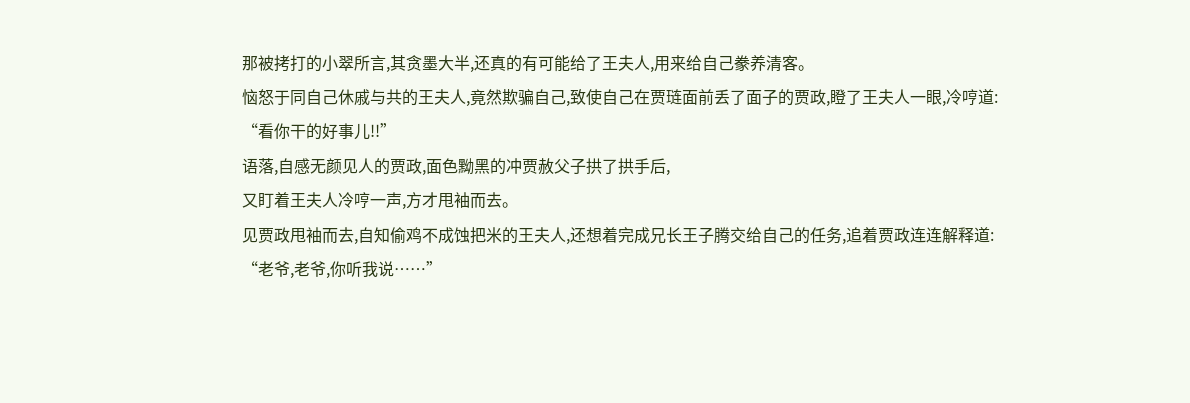那被拷打的小翠所言,其贪墨大半,还真的有可能给了王夫人,用来给自己豢养清客。
恼怒于同自己休戚与共的王夫人,竟然欺骗自己,致使自己在贾琏面前丢了面子的贾政,瞪了王夫人一眼,冷哼道:
“看你干的好事儿!!”
语落,自感无颜见人的贾政,面色黝黑的冲贾赦父子拱了拱手后,
又盯着王夫人冷哼一声,方才甩袖而去。
见贾政甩袖而去,自知偷鸡不成蚀把米的王夫人,还想着完成兄长王子腾交给自己的任务,追着贾政连连解释道:
“老爷,老爷,你听我说……”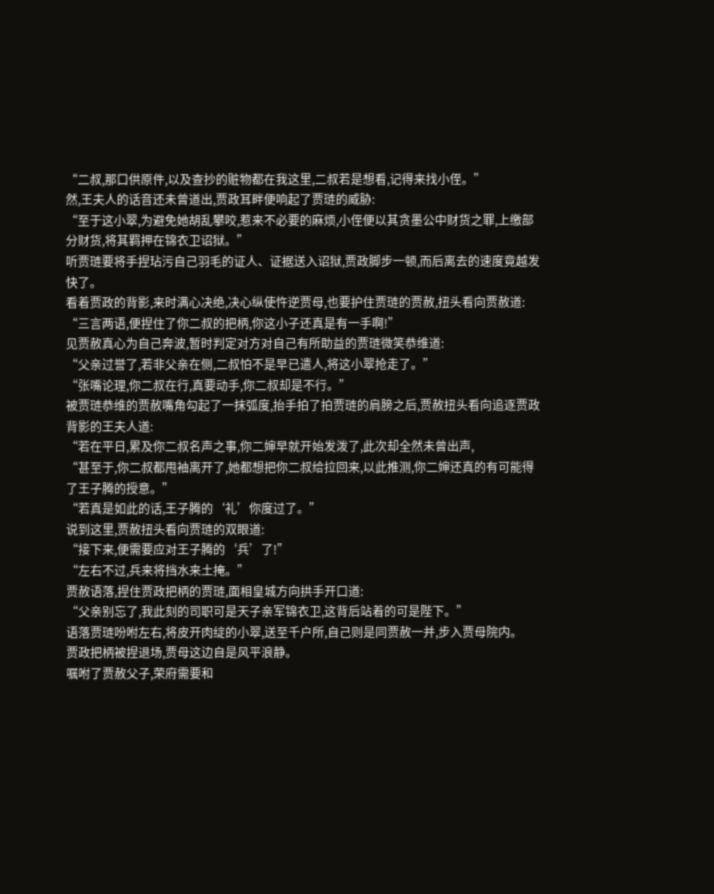“二叔,那口供原件,以及查抄的赃物都在我这里,二叔若是想看,记得来找小侄。”
然,王夫人的话音还未曾道出,贾政耳畔便响起了贾琏的威胁:
“至于这小翠,为避免她胡乱攀咬,惹来不必要的麻烦,小侄便以其贪墨公中财货之罪,上缴部分财货,将其羁押在锦衣卫诏狱。”
听贾琏要将手捏玷污自己羽毛的证人、证据送入诏狱,贾政脚步一顿,而后离去的速度竟越发快了。
看着贾政的背影,来时满心决绝,决心纵使忤逆贾母,也要护住贾琏的贾赦,扭头看向贾赦道:
“三言两语,便捏住了你二叔的把柄,你这小子还真是有一手啊!”
见贾赦真心为自己奔波,暂时判定对方对自己有所助益的贾琏微笑恭维道:
“父亲过誉了,若非父亲在侧,二叔怕不是早已遣人,将这小翠抢走了。”
“张嘴论理,你二叔在行,真要动手,你二叔却是不行。”
被贾琏恭维的贾赦嘴角勾起了一抹弧度,抬手拍了拍贾琏的肩膀之后,贾赦扭头看向追逐贾政背影的王夫人道:
“若在平日,累及你二叔名声之事,你二婶早就开始发泼了,此次却全然未曾出声,
“甚至于,你二叔都甩袖离开了,她都想把你二叔给拉回来,以此推测,你二婶还真的有可能得了王子腾的授意。”
“若真是如此的话,王子腾的‘礼’你度过了。”
说到这里,贾赦扭头看向贾琏的双眼道:
“接下来,便需要应对王子腾的‘兵’了!”
“左右不过,兵来将挡水来土掩。”
贾赦语落,捏住贾政把柄的贾琏,面相皇城方向拱手开口道:
“父亲别忘了,我此刻的司职可是天子亲军锦衣卫,这背后站着的可是陛下。”
语落贾琏吩咐左右,将皮开肉绽的小翠,送至千户所,自己则是同贾赦一并,步入贾母院内。
贾政把柄被捏退场,贾母这边自是风平浪静。
嘱咐了贾赦父子,荣府需要和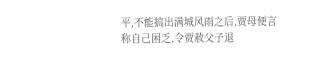平,不能搞出满城风雨之后,贾母便言称自己困乏,令贾赦父子退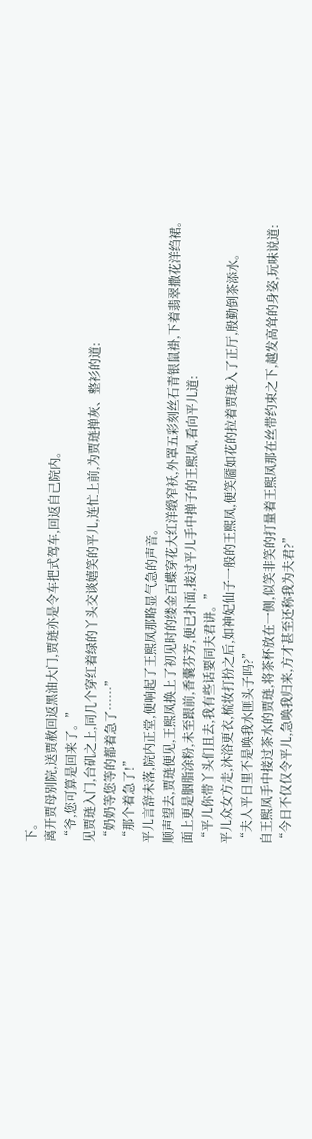下。
离开贾母别院,送贾赦回返黑油大门,贾琏亦是令车把式驾车,回返自己院内。
“爷,您可算是回来了。”
见贾琏入门,台矶之上,同几个穿红着绿的丫头交谈嬉笑的平儿,连忙上前,为贾琏掸灰、整衫的道:
“奶奶等您等的都着急了……”
“那个着急了!”
平儿言辞未落,院内正堂,便响起了王熙凤那略显气急的声音。
顺声望去,贾琏便见,王熙凤换上了初见时的缕金百蝶穿花大红洋缎窄袄,外罩五彩刻丝石青银鼠褂,下着翡翠撒花洋绉裙。
面上更是胭脂涂粉,未至跟前,香囊芬芳,便已扑面,接过平儿手中掸子的王熙凤,看向平儿道:
“平儿你带丫头们且去,我有些话要同夫君讲。”
平儿众女方走,沐浴更衣,梳妆打扮之后,如神妃仙子一般的王熙凤,便笑靥如花的拉着贾琏入了正厅,殷勤倒茶添水。
“夫人平日里不是唤我水匪头子吗?”
自王熙凤手中接过茶水的贾琏,将茶杯放在一侧,似笑非笑的打量着王熙凤那在丝带约束之下,越发高耸的身姿,玩味说道:
“今日不仅仅令平儿,急唤我归来,方才甚至还称我为夫君?”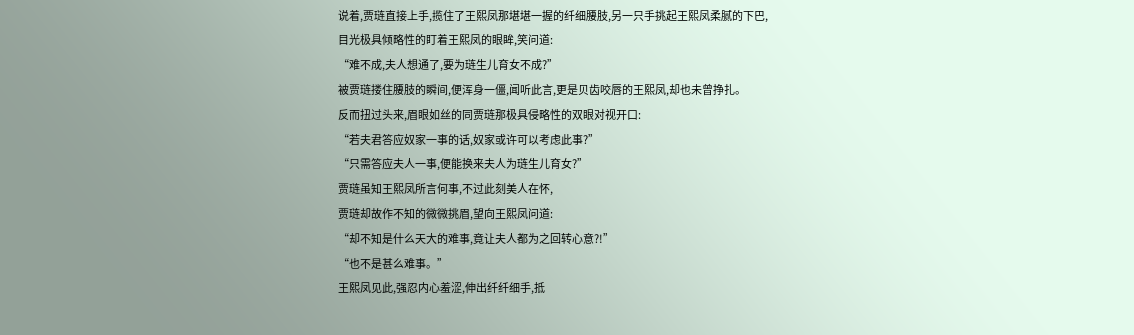说着,贾琏直接上手,揽住了王熙凤那堪堪一握的纤细腰肢,另一只手挑起王熙凤柔腻的下巴,
目光极具倾略性的盯着王熙凤的眼眸,笑问道:
“难不成,夫人想通了,要为琏生儿育女不成?”
被贾琏搂住腰肢的瞬间,便浑身一僵,闻听此言,更是贝齿咬唇的王熙凤,却也未曾挣扎。
反而扭过头来,眉眼如丝的同贾琏那极具侵略性的双眼对视开口:
“若夫君答应奴家一事的话,奴家或许可以考虑此事?”
“只需答应夫人一事,便能换来夫人为琏生儿育女?”
贾琏虽知王熙凤所言何事,不过此刻美人在怀,
贾琏却故作不知的微微挑眉,望向王熙凤问道:
“却不知是什么天大的难事,竟让夫人都为之回转心意?!”
“也不是甚么难事。”
王熙凤见此,强忍内心羞涩,伸出纤纤细手,抵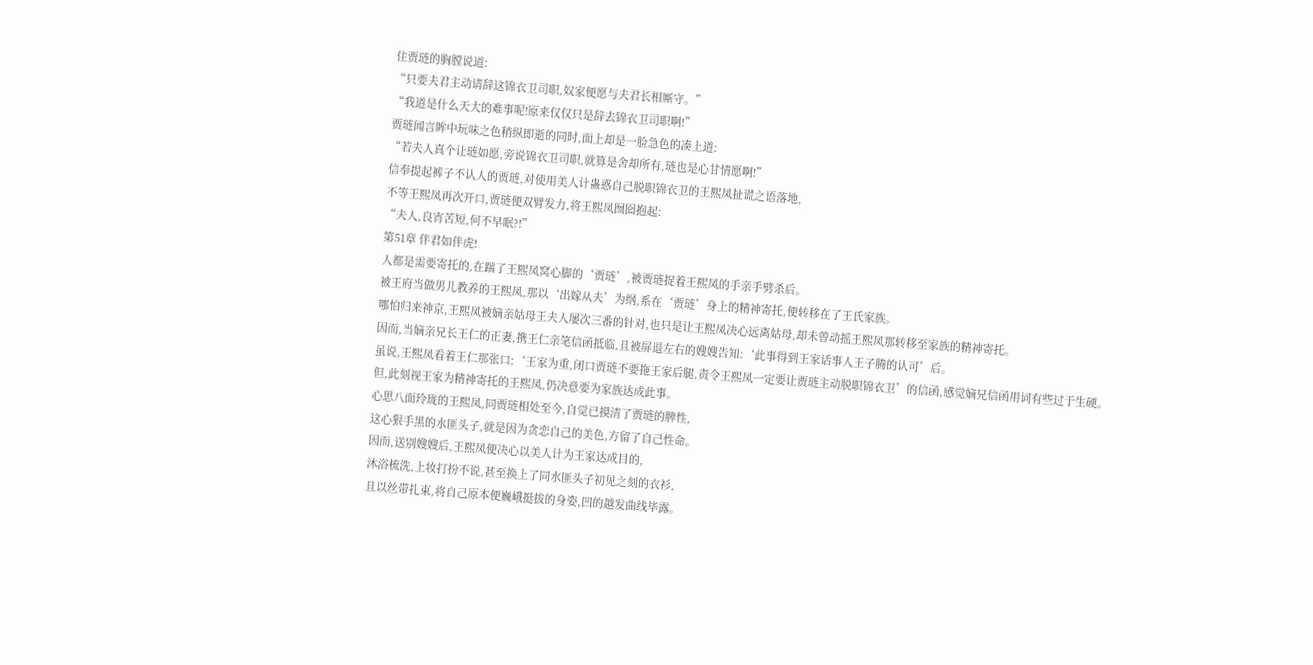住贾琏的胸膛说道:
“只要夫君主动请辞这锦衣卫司职,奴家便愿与夫君长相厮守。”
“我道是什么天大的难事呢!原来仅仅只是辞去锦衣卫司职啊!”
贾琏闻言眸中玩味之色稍纵即逝的同时,面上却是一脸急色的凑上道:
“若夫人真个让琏如愿,旁说锦衣卫司职,就算是舍却所有,琏也是心甘情愿啊!”
信奉提起裤子不认人的贾琏,对使用美人计蛊惑自己脱职锦衣卫的王熙凤扯谎之语落地,
不等王熙凤再次开口,贾琏便双臂发力,将王熙凤囫囵抱起:
“夫人,良宵苦短,何不早眠?!”
第51章 伴君如伴虎!
人都是需要寄托的,在踹了王熙凤窝心脚的‘贾琏’,被贾琏捉着王熙凤的手亲手劈杀后。
被王府当做男儿教养的王熙凤,那以‘出嫁从夫’为纲,系在‘贾琏’身上的精神寄托,便转移在了王氏家族。
哪怕归来神京,王熙凤被嫡亲姑母王夫人屡次三番的针对,也只是让王熙凤决心远离姑母,却未曾动摇王熙凤那转移至家族的精神寄托。
因而,当嫡亲兄长王仁的正妻,携王仁亲笔信函抵临,且被屏退左右的嫂嫂告知:‘此事得到王家话事人王子腾的认可’后。
虽说,王熙凤看着王仁那张口:‘王家为重,闭口贾琏不要拖王家后腿,责令王熙凤一定要让贾琏主动脱职锦衣卫’的信函,感觉嫡兄信函用词有些过于生硬。
但,此刻视王家为精神寄托的王熙凤,仍决意要为家族达成此事。
心思八面玲珑的王熙凤,同贾琏相处至今,自觉已摸清了贾琏的脾性,
这心狠手黑的水匪头子,就是因为贪恋自己的美色,方留了自己性命。
因而,送别嫂嫂后,王熙凤便决心以美人计为王家达成目的,
沐浴梳洗,上妆打扮不说,甚至换上了同水匪头子初见之刻的衣衫,
且以丝带扎束,将自己原本便巍峨挺拔的身姿,凹的越发曲线毕露。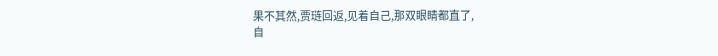果不其然,贾琏回返,见着自己,那双眼睛都直了,
自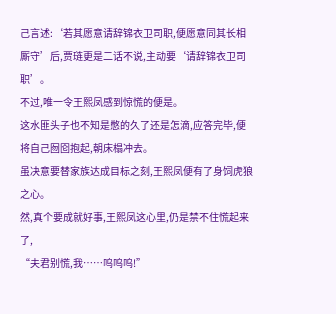己言述:‘若其愿意请辞锦衣卫司职,便愿意同其长相厮守’后,贾琏更是二话不说,主动要‘请辞锦衣卫司职’。
不过,唯一令王熙凤感到惊慌的便是。
这水匪头子也不知是憋的久了还是怎滴,应答完毕,便将自己囫囵抱起,朝床榻冲去。
虽决意要替家族达成目标之刻,王熙凤便有了身饲虎狼之心。
然,真个要成就好事,王熙凤这心里,仍是禁不住慌起来了,
“夫君别慌,我……呜呜呜!”